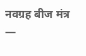नवग्रह बीज मंत्र —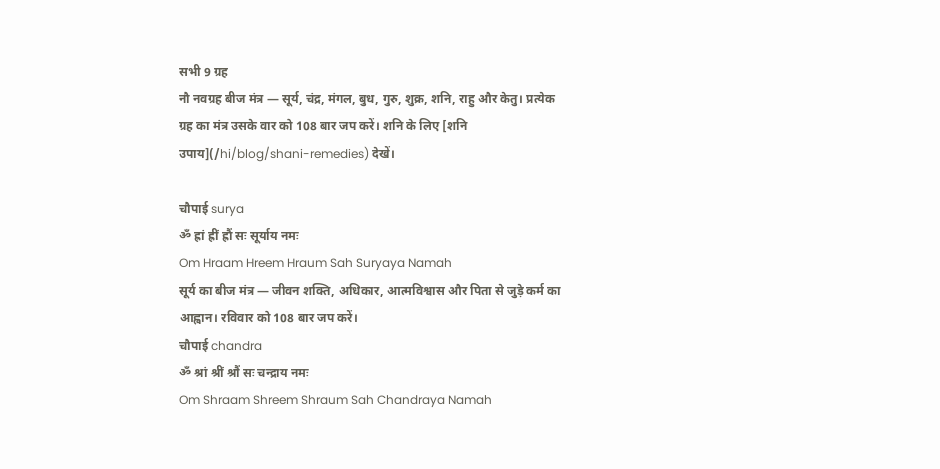सभी 9 ग्रह
नौ नवग्रह बीज मंत्र — सूर्य, चंद्र, मंगल, बुध, गुरु, शुक्र, शनि, राहु और केतु। प्रत्येक ग्रह का मंत्र उसके वार को 108 बार जप करें। शनि के लिए [शनि उपाय](/hi/blog/shani-remedies) देखें।

चौपाई surya
ॐ ह्रां ह्रीं ह्रौं सः सूर्याय नमः
Om Hraam Hreem Hraum Sah Suryaya Namah
सूर्य का बीज मंत्र — जीवन शक्ति, अधिकार, आत्मविश्वास और पिता से जुड़े कर्म का आह्वान। रविवार को 108 बार जप करें।
चौपाई chandra
ॐ श्रां श्रीं श्रौं सः चन्द्राय नमः
Om Shraam Shreem Shraum Sah Chandraya Namah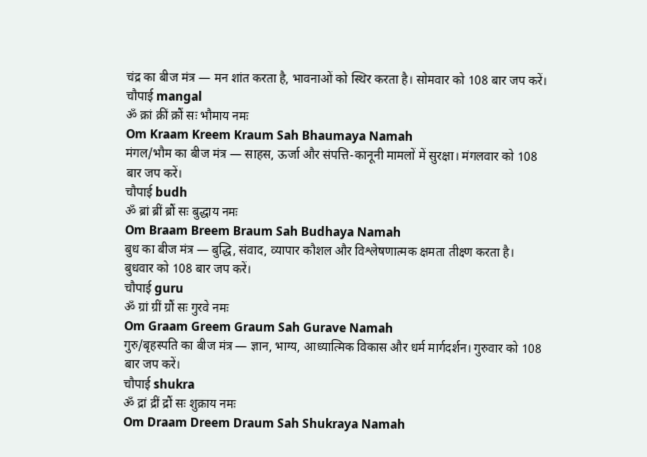चंद्र का बीज मंत्र — मन शांत करता है, भावनाओं को स्थिर करता है। सोमवार को 108 बार जप करें।
चौपाई mangal
ॐ क्रां क्रीं क्रौं सः भौमाय नमः
Om Kraam Kreem Kraum Sah Bhaumaya Namah
मंगल/भौम का बीज मंत्र — साहस, ऊर्जा और संपत्ति-कानूनी मामलों में सुरक्षा। मंगलवार को 108 बार जप करें।
चौपाई budh
ॐ ब्रां ब्रीं ब्रौं सः बुद्धाय नमः
Om Braam Breem Braum Sah Budhaya Namah
बुध का बीज मंत्र — बुद्धि, संवाद, व्यापार कौशल और विश्लेषणात्मक क्षमता तीक्ष्ण करता है। बुधवार को 108 बार जप करें।
चौपाई guru
ॐ ग्रां ग्रीं ग्रौं सः गुरवे नमः
Om Graam Greem Graum Sah Gurave Namah
गुरु/बृहस्पति का बीज मंत्र — ज्ञान, भाग्य, आध्यात्मिक विकास और धर्म मार्गदर्शन। गुरुवार को 108 बार जप करें।
चौपाई shukra
ॐ द्रां द्रीं द्रौं सः शुक्राय नमः
Om Draam Dreem Draum Sah Shukraya Namah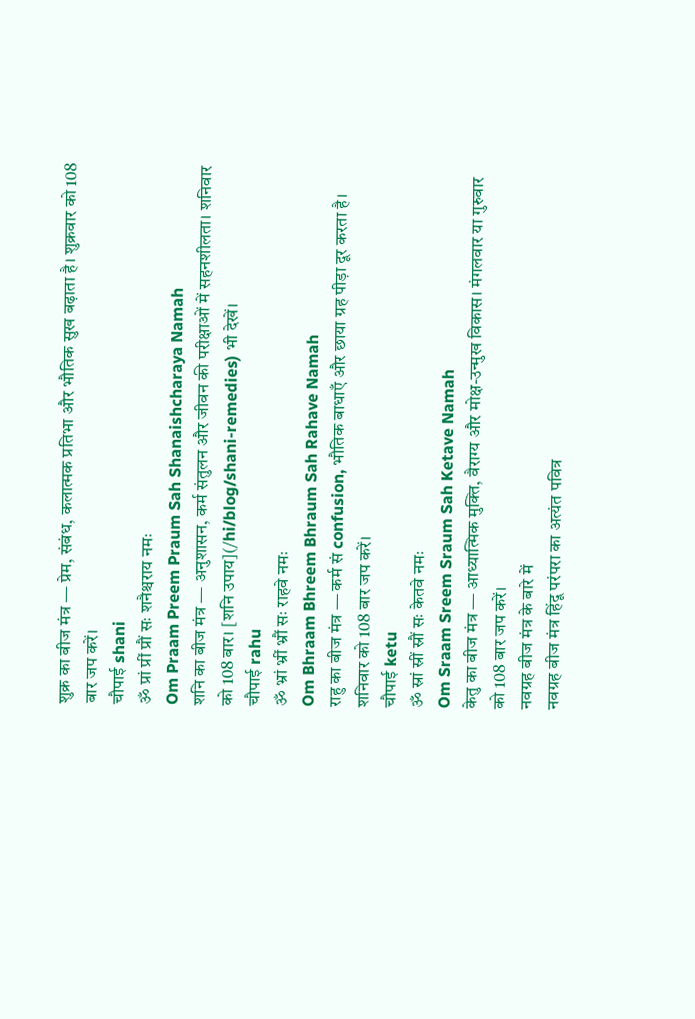शुक्र का बीज मंत्र — प्रेम, संबंध, कलात्मक प्रतिभा और भौतिक सुख बढ़ाता है। शुक्रवार को 108 बार जप करें।
चौपाई shani
ॐ प्रां प्रीं प्रौं सः शनैश्चराय नमः
Om Praam Preem Praum Sah Shanaishcharaya Namah
शनि का बीज मंत्र — अनुशासन, कर्म संतुलन और जीवन की परीक्षाओं में सहनशीलता। शनिवार को 108 बार। [शनि उपाय](/hi/blog/shani-remedies) भी देखें।
चौपाई rahu
ॐ भ्रां भ्रीं भ्रौं सः राहवे नमः
Om Bhraam Bhreem Bhraum Sah Rahave Namah
राहु का बीज मंत्र — कर्म सं confusion, भौतिक बाधाएँ और छाया ग्रह पीड़ा दूर करता है। शनिवार को 108 बार जप करें।
चौपाई ketu
ॐ स्रां स्रीं स्रौं सः केतवे नमः
Om Sraam Sreem Sraum Sah Ketave Namah
केतु का बीज मंत्र — आध्यात्मिक मुक्ति, वैराग्य और मोक्ष-उन्मुख विकास। मंगलवार या गुरुवार को 108 बार जप करें।
नवग्रह बीज मंत्र के बारे में
नवग्रह बीज मंत्र हिंदू परंपरा का अत्यंत पवित्र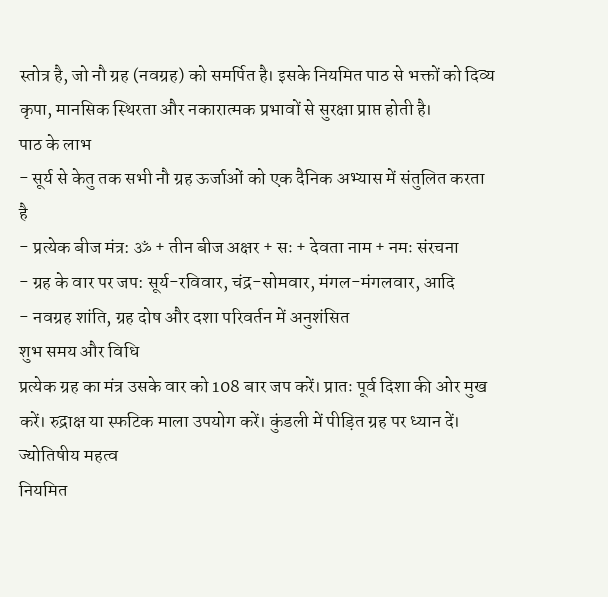स्तोत्र है, जो नौ ग्रह (नवग्रह) को समर्पित है। इसके नियमित पाठ से भक्तों को दिव्य कृपा, मानसिक स्थिरता और नकारात्मक प्रभावों से सुरक्षा प्राप्त होती है।
पाठ के लाभ
- सूर्य से केतु तक सभी नौ ग्रह ऊर्जाओं को एक दैनिक अभ्यास में संतुलित करता है
- प्रत्येक बीज मंत्र: ॐ + तीन बीज अक्षर + सः + देवता नाम + नमः संरचना
- ग्रह के वार पर जप: सूर्य-रविवार, चंद्र-सोमवार, मंगल-मंगलवार, आदि
- नवग्रह शांति, ग्रह दोष और दशा परिवर्तन में अनुशंसित
शुभ समय और विधि
प्रत्येक ग्रह का मंत्र उसके वार को 108 बार जप करें। प्रातः पूर्व दिशा की ओर मुख करें। रुद्राक्ष या स्फटिक माला उपयोग करें। कुंडली में पीड़ित ग्रह पर ध्यान दें।
ज्योतिषीय महत्व
नियमित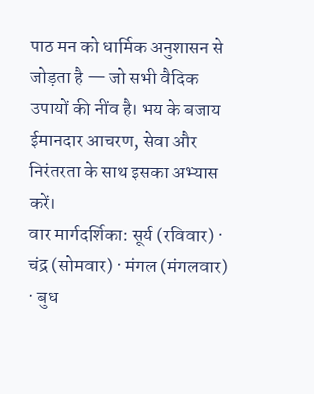पाठ मन को धार्मिक अनुशासन से जोड़ता है — जो सभी वैदिक उपायों की नींव है। भय के बजाय ईमानदार आचरण, सेवा और निरंतरता के साथ इसका अभ्यास करें।
वार मार्गदर्शिका: सूर्य (रविवार) · चंद्र (सोमवार) · मंगल (मंगलवार) · बुध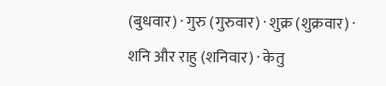(बुधवार) · गुरु (गुरुवार) · शुक्र (शुक्रवार) · शनि और राहु (शनिवार) · केतु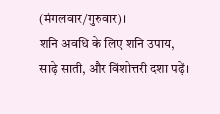(मंगलवार/गुरुवार)।
शनि अवधि के लिए शनि उपाय, साढ़े साती, और विंशोत्तरी दशा पढ़ें।